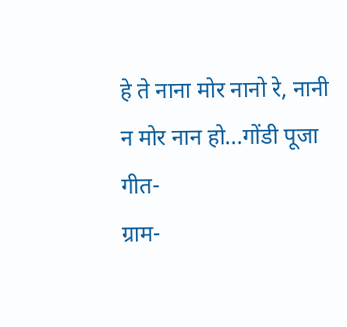हे ते नाना मोर नानो रे, नानी न मोर नान हो...गोंडी पूजा गीत-
ग्राम-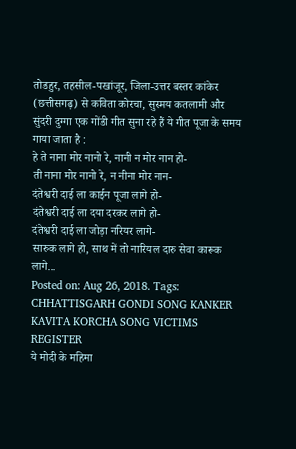तोडहुर, तहसील-पखांजूर, जिला-उत्तर बस्तर कांकेर (छत्तीसगढ़) से कविता कोरचा, सुस्मय कतलामी और सुंदरी दुग्गा एक गोंडी गीत सुना रहे हैं ये गीत पूजा के समय गाया जाता है :
हे ते नाना मोर नानो रे, नानी न मोर नान हो-
ती नाना मोर नानो रे, न नीना मोर नान-
दंतेश्वरी दाई ला काईन पूजा लागे हो-
दंतेश्वरी दाई ला दया दरकर लागे हो-
दंतेश्वरी दाई ला जोड़ा नरियर लागे-
सारुक लागे हो, साथ में तो नारियल दारु सेवा कारूक लागे...
Posted on: Aug 26, 2018. Tags: CHHATTISGARH GONDI SONG KANKER KAVITA KORCHA SONG VICTIMS REGISTER
ये मोदी के महिमा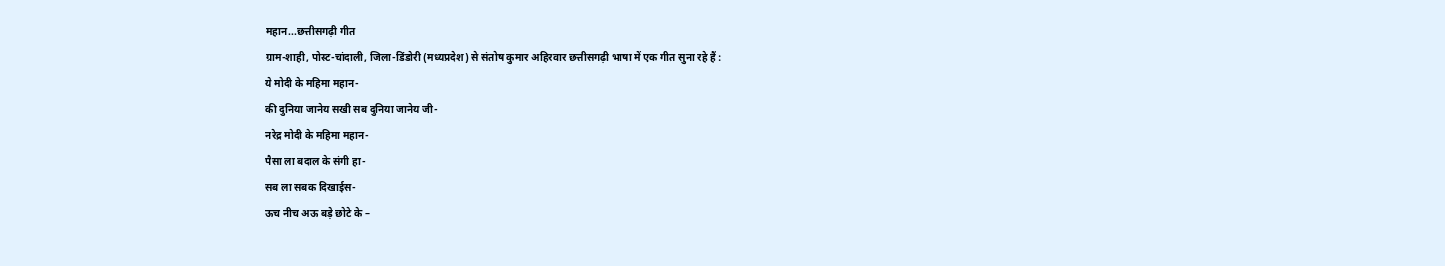महान...छत्तीसगढ़ी गीत
ग्राम-शाही, पोस्ट-चांदाली, जिला-डिंडोरी (मध्यप्रदेश) से संतोष कुमार अहिरवार छत्तीसगढ़ी भाषा में एक गीत सुना रहे हैं :
ये मोदी के महिमा महान-
की दुनिया जानेय सखी सब दुनिया जानेय जी-
नरेद्र मोदी के महिमा महान-
पैसा ला बदाल के संगी हा-
सब ला सबक दिखाईस-
ऊच नीच अऊ बड़े छोटे के –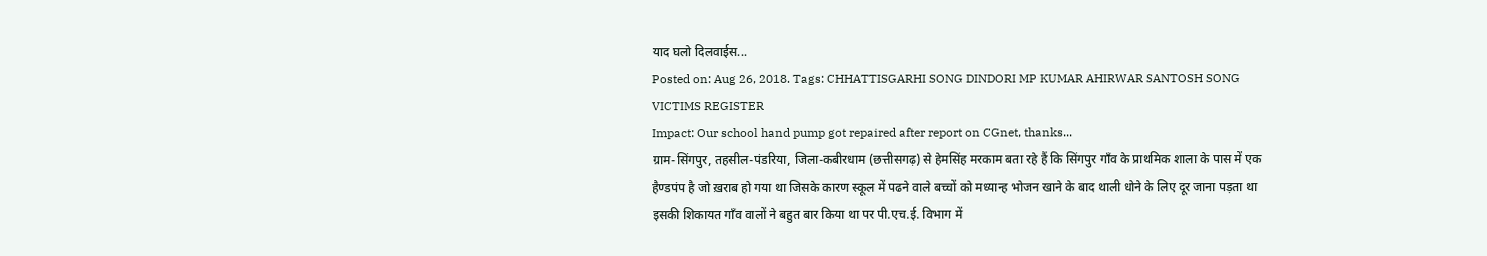याद घलो दिलवाईस...
Posted on: Aug 26, 2018. Tags: CHHATTISGARHI SONG DINDORI MP KUMAR AHIRWAR SANTOSH SONG VICTIMS REGISTER
Impact: Our school hand pump got repaired after report on CGnet, thanks...
ग्राम-सिंगपुर, तहसील-पंडरिया, जिला-कबीरधाम (छत्तीसगढ़) से हेमसिंह मरकाम बता रहे हैं कि सिंगपुर गाँव के प्राथमिक शाला के पास में एक हैण्डपंप है जो ख़राब हो गया था जिसके कारण स्कूल में पढने वाले बच्चों को मध्यान्ह भोजन खाने के बाद थाली धोने के लिए दूर जाना पड़ता था इसकी शिकायत गाँव वालों ने बहुत बार किया था पर पी.एच.ई. विभाग में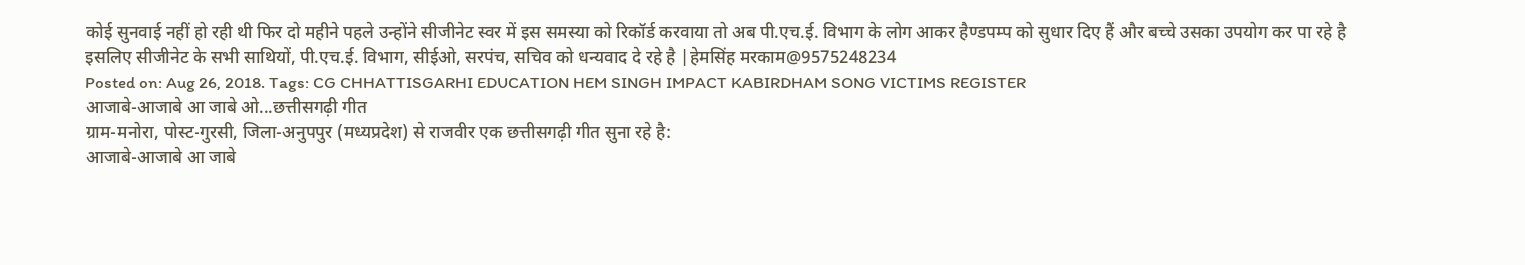कोई सुनवाई नहीं हो रही थी फिर दो महीने पहले उन्होंने सीजीनेट स्वर में इस समस्या को रिकॉर्ड करवाया तो अब पी.एच.ई. विभाग के लोग आकर हैण्डपम्प को सुधार दिए हैं और बच्चे उसका उपयोग कर पा रहे है इसलिए सीजीनेट के सभी साथियों, पी.एच.ई. विभाग, सीईओ, सरपंच, सचिव को धन्यवाद दे रहे है |हेमसिंह मरकाम@9575248234
Posted on: Aug 26, 2018. Tags: CG CHHATTISGARHI EDUCATION HEM SINGH IMPACT KABIRDHAM SONG VICTIMS REGISTER
आजाबे-आजाबे आ जाबे ओ...छत्तीसगढ़ी गीत
ग्राम-मनोरा, पोस्ट-गुरसी, जिला-अनुपपुर (मध्यप्रदेश) से राजवीर एक छत्तीसगढ़ी गीत सुना रहे है:
आजाबे-आजाबे आ जाबे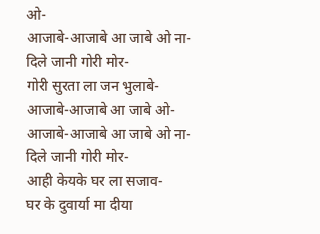ओ-
आजाबे-आजाबे आ जाबे ओ ना-
दिले जानी गोरी मोर-
गोरी सुरता ला जन भुलाबे-
आजाबे-आजाबे आ जाबे ओ-
आजाबे-आजाबे आ जाबे ओ ना-
दिले जानी गोरी मोर-
आही केयके घर ला सजाव-
घर के दुवार्या मा दीया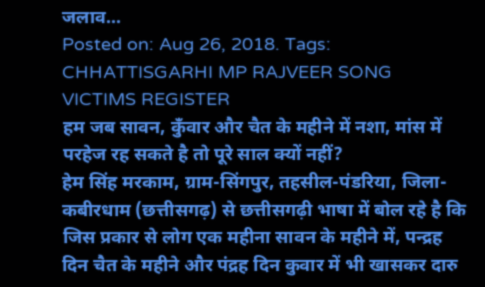जलाव...
Posted on: Aug 26, 2018. Tags: CHHATTISGARHI MP RAJVEER SONG VICTIMS REGISTER
हम जब सावन, कुँवार और चैत के महीने में नशा, मांस में परहेज रह सकते है तो पूरे साल क्यों नहीं?
हेम सिंह मरकाम, ग्राम-सिंगपुर, तहसील-पंडरिया, जिला-कबीरधाम (छत्तीसगढ़) से छत्तीसगढ़ी भाषा में बोल रहे है कि जिस प्रकार से लोग एक महीना सावन के महीने में, पन्द्रह दिन चैत के महीने और पंद्रह दिन कुवार में भी खासकर दारु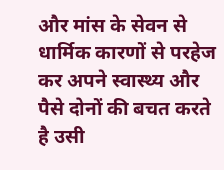और मांस के सेवन से धार्मिक कारणों से परहेज कर अपने स्वास्थ्य और पैसे दोनों की बचत करते है उसी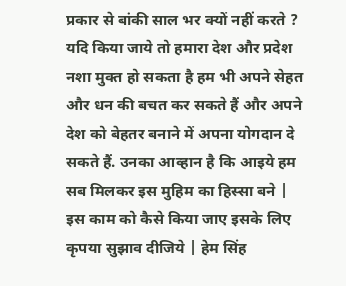प्रकार से बांकी साल भर क्यों नहीं करते ? यदि किया जाये तो हमारा देश और प्रदेश नशा मुक्त हो सकता है हम भी अपने सेहत और धन की बचत कर सकते हैं और अपने देश को बेहतर बनाने में अपना योगदान दे सकते हैं. उनका आव्हान है कि आइये हम सब मिलकर इस मुहिम का हिस्सा बने | इस काम को कैसे किया जाए इसके लिए कृपया सुझाव दीजिये | हेम सिंह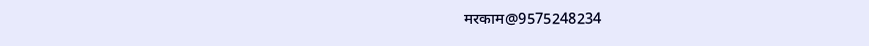मरकाम@9575248234